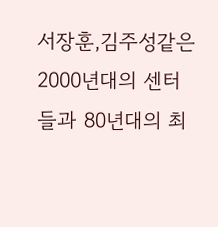서장훈,김주성같은 2000년대의 센터들과 80년대의 최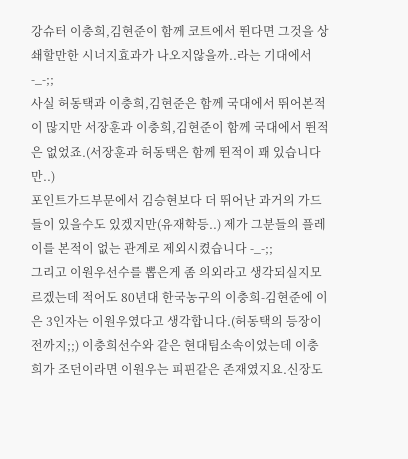강슈터 이충희,김현준이 함께 코트에서 뛴다면 그것을 상쇄할만한 시너지효과가 나오지않을까..라는 기대에서 -_-;;
사실 허동택과 이충희,김현준은 함께 국대에서 뛰어본적이 많지만 서장훈과 이충희,김현준이 함께 국대에서 뛴적은 없었죠.(서장훈과 허동택은 함께 뛴적이 꽤 있습니다만..)
포인트가드부문에서 김승현보다 더 뛰어난 과거의 가드들이 있을수도 있겠지만(유재학등..) 제가 그분들의 플레이를 본적이 없는 관계로 제외시켰습니다 -_-;;
그리고 이원우선수를 뽑은게 좀 의외라고 생각되실지모르겠는데 적어도 80년대 한국농구의 이충희-김현준에 이은 3인자는 이원우였다고 생각합니다.(허동택의 등장이전까지;;) 이충희선수와 같은 현대팀소속이었는데 이충희가 조던이라면 이원우는 피핀같은 존재였지요.신장도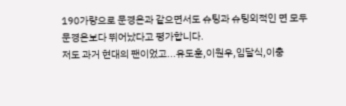190가량으로 문경은과 같으면서도 슈팅과 슈팅외적인 면 모두 문경은보다 뛰어났다고 평가합니다.
저도 과거 현대의 팬이었고...유도훈,이원우,임달식,이충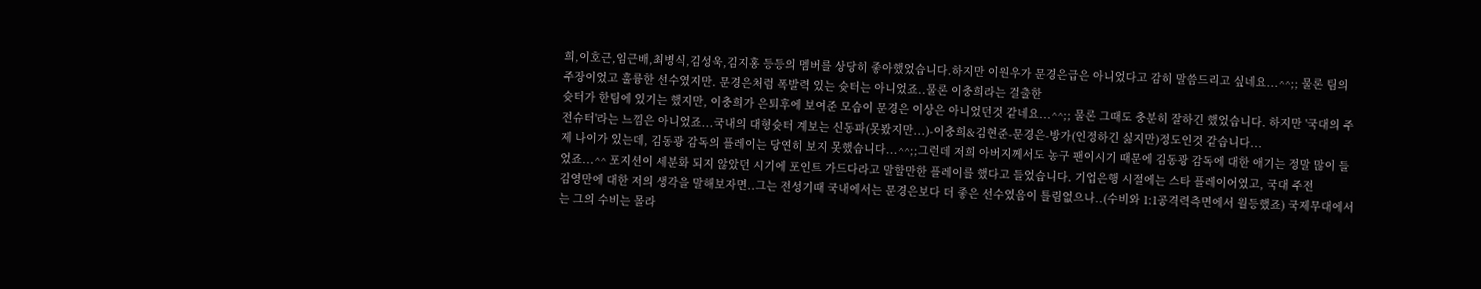희,이호근,임근배,최병식,김성욱,김지홍 등등의 멤버를 상당히 좋아했었습니다.하지만 이원우가 문경은급은 아니었다고 감히 말씀드리고 싶네요...^^;; 물론 팀의 주장이었고 훌륭한 선수였지만. 문경은처럼 폭발력 있는 슛터는 아니었죠..물론 이충희라는 걸출한
슛터가 한팀에 있기는 했지만, 이충희가 은퇴후에 보여준 모습이 문경은 이상은 아니었던것 같네요...^^;; 물론 그때도 충분히 잘하긴 했었습니다. 하지만 '국대의 주전슈터'라는 느낌은 아니었죠...국내의 대형슛터 계보는 신동파(못봤지만...)-이충희&김현준-문경은-방가(인정하긴 싫지만)정도인것 같습니다...
제 나이가 있는데, 김동광 감독의 플레이는 당연히 보지 못했습니다...^^;;그런데 저희 아버지께서도 농구 팬이시기 때문에 김동광 감독에 대한 애기는 정말 많이 들었죠...^^ 포지션이 세분화 되지 않았던 시기에 포인트 가드다라고 말할만한 플레이를 했다고 들었습니다. 기업은행 시절에는 스타 플레이어였고, 국대 주전
김영만에 대한 저의 생각을 말해보자면..그는 전성기때 국내에서는 문경은보다 더 좋은 선수였음이 틀림없으나..(수비와 1:1공격력측면에서 월등했죠) 국제무대에서는 그의 수비는 몰라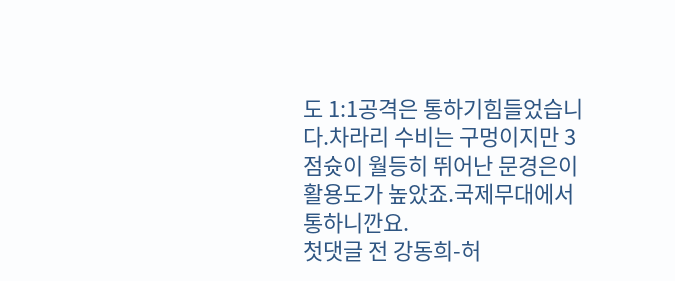도 1:1공격은 통하기힘들었습니다.차라리 수비는 구멍이지만 3점슛이 월등히 뛰어난 문경은이 활용도가 높았죠.국제무대에서 통하니깐요.
첫댓글 전 강동희-허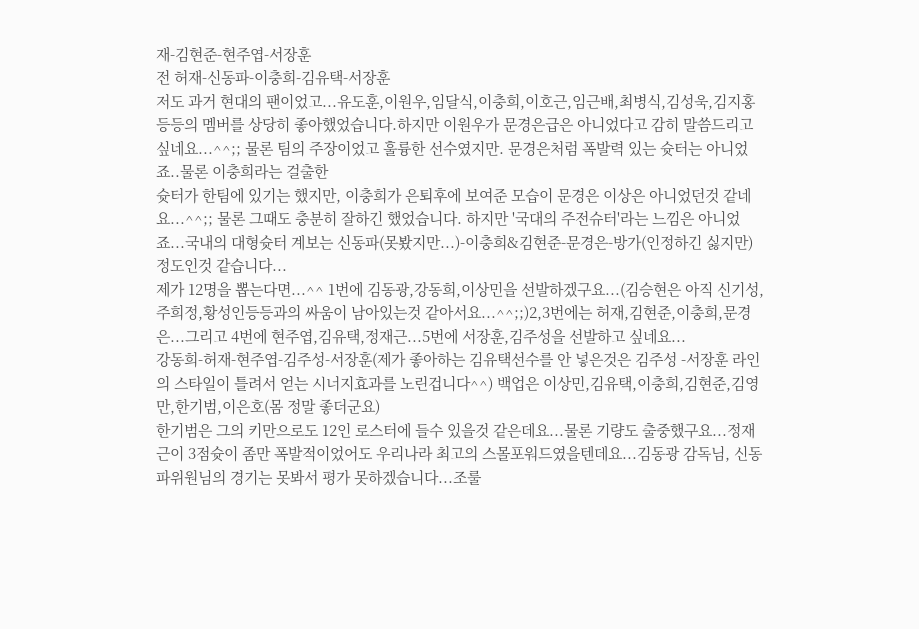재-김현준-현주엽-서장훈
전 허재-신동파-이충희-김유택-서장훈
저도 과거 현대의 팬이었고...유도훈,이원우,임달식,이충희,이호근,임근배,최병식,김성욱,김지홍 등등의 멤버를 상당히 좋아했었습니다.하지만 이원우가 문경은급은 아니었다고 감히 말씀드리고 싶네요...^^;; 물론 팀의 주장이었고 훌륭한 선수였지만. 문경은처럼 폭발력 있는 슛터는 아니었죠..물론 이충희라는 걸출한
슛터가 한팀에 있기는 했지만, 이충희가 은퇴후에 보여준 모습이 문경은 이상은 아니었던것 같네요...^^;; 물론 그때도 충분히 잘하긴 했었습니다. 하지만 '국대의 주전슈터'라는 느낌은 아니었죠...국내의 대형슛터 계보는 신동파(못봤지만...)-이충희&김현준-문경은-방가(인정하긴 싫지만)정도인것 같습니다...
제가 12명을 뽑는다면...^^ 1번에 김동광,강동희,이상민을 선발하겠구요...(김승현은 아직 신기성,주희정,황성인등등과의 싸움이 남아있는것 같아서요...^^;;)2,3번에는 허재,김현준,이충희,문경은...그리고 4번에 현주엽,김유택,정재근...5번에 서장훈,김주성을 선발하고 싶네요...
강동희-허재-현주엽-김주성-서장훈(제가 좋아하는 김유택선수를 안 넣은것은 김주성 -서장훈 라인의 스타일이 틀려서 얻는 시너지효과를 노린겁니다^^) 백업은 이상민,김유택,이충희,김현준,김영만,한기범,이은호(몸 정말 좋더군요)
한기범은 그의 키만으로도 12인 로스터에 들수 있을것 같은데요...물론 기량도 출중했구요...정재근이 3점슛이 좀만 폭발적이었어도 우리나라 최고의 스몰포워드였을텐데요...김동광 감독님, 신동파위원님의 경기는 못봐서 평가 못하겠습니다...조룰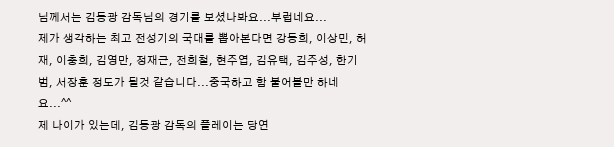님께서는 김동광 감독님의 경기를 보셨나봐요...부럽네요...
제가 생각하는 최고 전성기의 국대를 뽑아본다면 강동희, 이상민, 허재, 이충희, 김영만, 정재근, 전희철, 현주엽, 김유택, 김주성, 한기범, 서장훈 정도가 될것 같습니다...중국하고 함 붙어볼만 하네요...^^
제 나이가 있는데, 김동광 감독의 플레이는 당연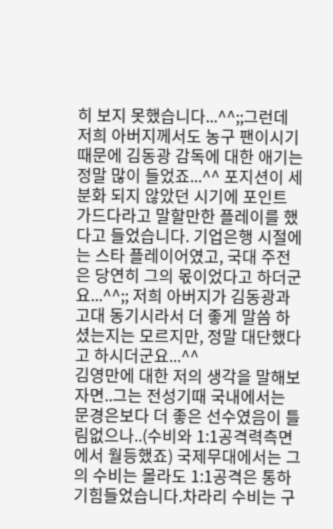히 보지 못했습니다...^^;;그런데 저희 아버지께서도 농구 팬이시기 때문에 김동광 감독에 대한 애기는 정말 많이 들었죠...^^ 포지션이 세분화 되지 않았던 시기에 포인트 가드다라고 말할만한 플레이를 했다고 들었습니다. 기업은행 시절에는 스타 플레이어였고, 국대 주전
은 당연히 그의 몫이었다고 하더군요...^^;; 저희 아버지가 김동광과 고대 동기시라서 더 좋게 말씀 하셨는지는 모르지만, 정말 대단했다고 하시더군요...^^
김영만에 대한 저의 생각을 말해보자면..그는 전성기때 국내에서는 문경은보다 더 좋은 선수였음이 틀림없으나..(수비와 1:1공격력측면에서 월등했죠) 국제무대에서는 그의 수비는 몰라도 1:1공격은 통하기힘들었습니다.차라리 수비는 구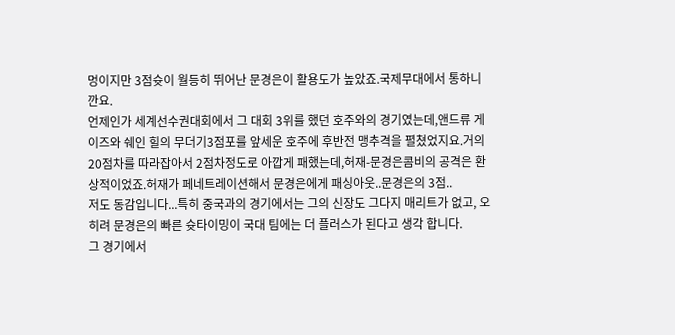멍이지만 3점슛이 월등히 뛰어난 문경은이 활용도가 높았죠.국제무대에서 통하니깐요.
언제인가 세계선수권대회에서 그 대회 3위를 했던 호주와의 경기였는데,앤드류 게이즈와 쉐인 힐의 무더기3점포를 앞세운 호주에 후반전 맹추격을 펼쳤었지요.거의 20점차를 따라잡아서 2점차정도로 아깝게 패했는데,허재-문경은콤비의 공격은 환상적이었죠.허재가 페네트레이션해서 문경은에게 패싱아웃..문경은의 3점..
저도 동감입니다...특히 중국과의 경기에서는 그의 신장도 그다지 매리트가 없고, 오히려 문경은의 빠른 슛타이밍이 국대 팀에는 더 플러스가 된다고 생각 합니다.
그 경기에서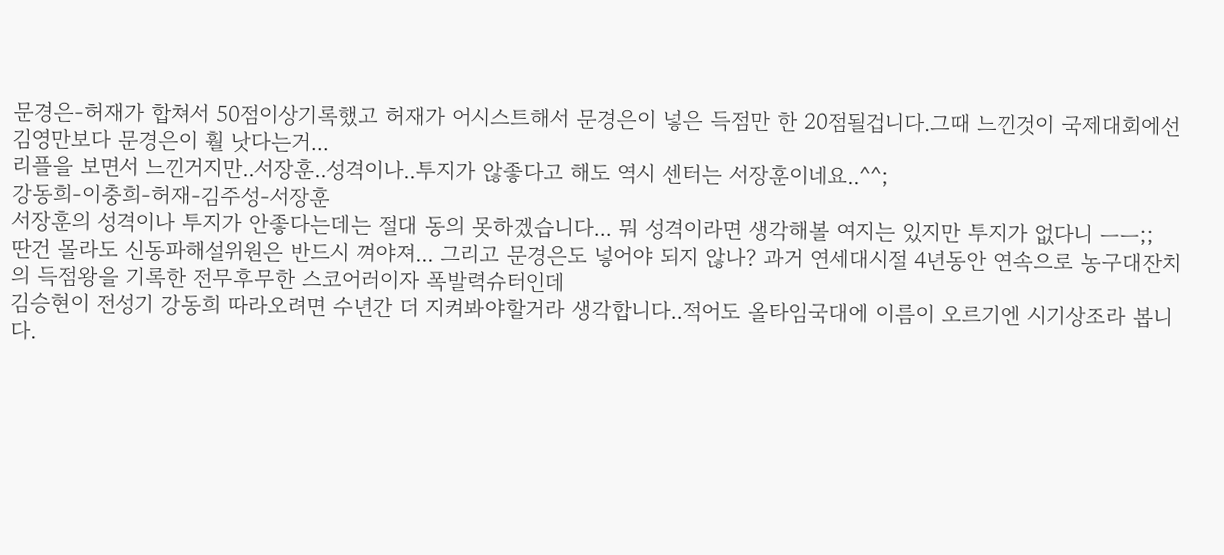문경은-허재가 합쳐서 50점이상기록했고 허재가 어시스트해서 문경은이 넣은 득점만 한 20점될겁니다.그때 느낀것이 국제대회에선 김영만보다 문경은이 훨 낫다는거...
리플을 보면서 느낀거지만..서장훈..성격이나..투지가 않좋다고 해도 역시 센터는 서장훈이네요..^^;
강동희-이충희-허재-김주성-서장훈
서장훈의 성격이나 투지가 안좋다는데는 절대 동의 못하겠습니다... 뭐 성격이라면 생각해볼 여지는 있지만 투지가 없다니 ㅡㅡ;;
딴건 몰라도 신동파해설위원은 반드시 껴야져... 그리고 문경은도 넣어야 되지 않나? 과거 연세대시절 4년동안 연속으로 농구대잔치의 득점왕을 기록한 전무후무한 스코어러이자 폭발력슈터인데
김승현이 전성기 강동희 따라오려면 수년간 더 지켜봐야할거라 생각합니다..적어도 올타임국대에 이름이 오르기엔 시기상조라 봅니다.